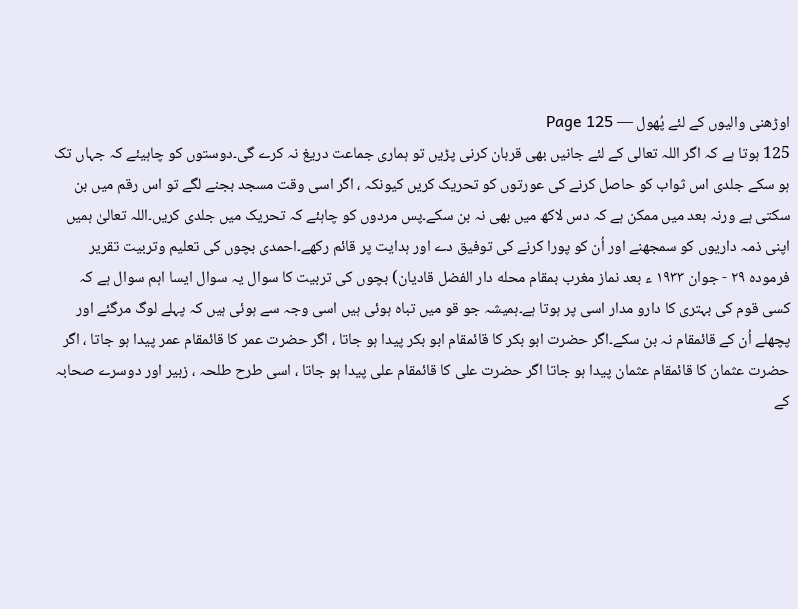اوڑھنی والیوں کے لئے پُھول — Page 125
125 ہوتا ہے کہ اگر اللہ تعالی کے لئے جانیں بھی قربان کرنی پڑیں تو ہماری جماعت دریغ نہ کرے گی۔دوستوں کو چاہیئے کہ جہاں تک ہو سکے جلدی اس ثواب کو حاصل کرنے کی عورتوں کو تحریک کریں کیونکہ ، اگر اسی وقت مسجد بجنے لگے تو اس رقم میں بن سکتی ہے ورنہ بعد میں ممکن ہے کہ دس لاکھ میں بھی نہ بن سکے۔پس مردوں کو چاہئے کہ تحریک میں جلدی کریں۔اللہ تعالیٰ ہمیں اپنی ذمہ داریوں کو سمجھنے اور اُن کو پورا کرنے کی توفیق دے اور ہدایت پر قائم رکھے۔احمدی بچوں کی تعلیم وتربیت تقریر فرموده ۲۹ - جوان ۱۹۳۳ ء بعد نماز مغرب بمقام محله دار الفضل قادیان) بچوں کی تربیت کا سوال یہ سوال ایسا اہم سوال ہے کہ کسی قوم کی بہتری کا دارو مدار اسی پر ہوتا ہے۔ہمیشہ جو قو میں تباہ ہوئی ہیں اسی وجہ سے ہوئی ہیں کہ پہلے لوگ مرگئے اور پچھلے اُن کے قائمقام نہ بن سکے۔اگر حضرت ابو بکر کا قائمقام ابو بکر پیدا ہو جاتا ، اگر حضرت عمر کا قائمقام عمر پیدا ہو جاتا ، اگر حضرت عثمان کا قائمقام عثمان پیدا ہو جاتا اگر حضرت علی کا قائمقام علی پیدا ہو جاتا ، اسی طرح طلحہ ، زبیر اور دوسرے صحابہ کے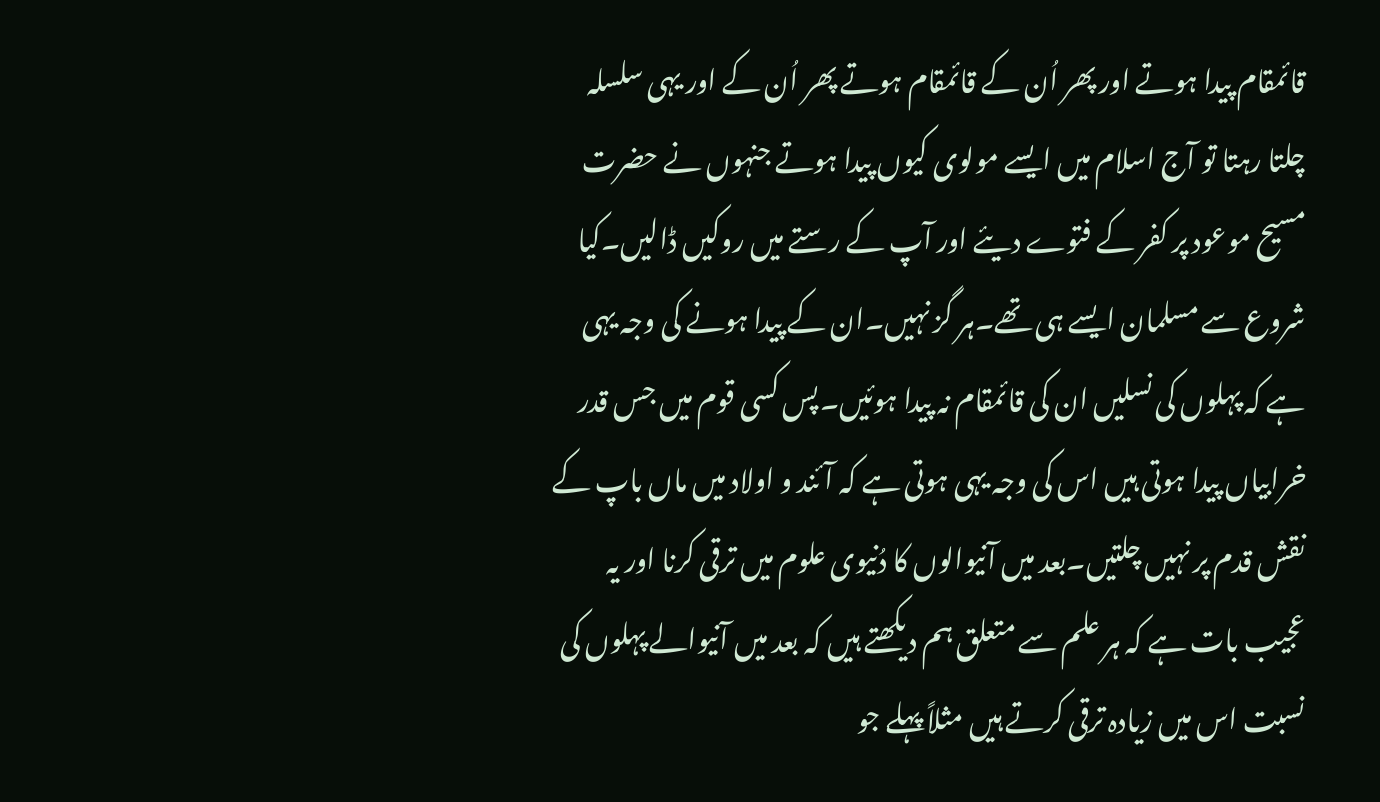قائمقام پیدا ہوتے اور پھر اُن کے قائمقام ہوتے پھر اُن کے اور یہی سلسلہ چلتا رہتا تو آج اسلام میں ایسے مولوی کیوں پیدا ہوتے جنہوں نے حضرت مسیح موعود پر کفر کے فتوے دیئے اور آپ کے رستے میں روکیں ڈالیں۔کیا شروع سے مسلمان ایسے ہی تھے۔ہر گز نہیں۔ان کے پیدا ہونے کی وجہ یہی ہے کہ پہلوں کی نسلیں ان کی قائمقام نہ پیدا ہوئیں۔پس کسی قوم میں جس قدر خرابیاں پیدا ہوتی ہیں اس کی وجہ یہی ہوتی ہے کہ آئند و اولاد میں ماں باپ کے نقش قدم پر نہیں چلتیں۔بعد میں آنیوالوں کا دُنیوی علوم میں ترقی کرنا اور یہ عجیب بات ہے کہ ہر علم سے متعلق ہم دیکھتے ہیں کہ بعد میں آنیوالے پہلوں کی نسبت اس میں زیادہ ترقی کرتے ہیں مثلاً پہلے جو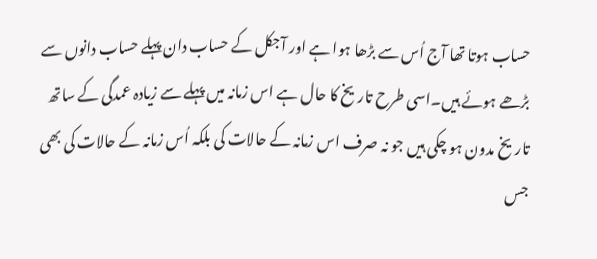حساب ہوتا تھا آج اُس سے بڑھا ہوا ہے اور آجکل کے حساب دان پہلے حساب دانوں سے بڑھے ہوئے ہیں۔اسی طرح تاریخ کا حال ہے اس زمانہ میں پہلے سے زیادہ عمدگی کے ساتھ تاریخ مدون ہو چکی ہیں جو نہ صرف اس زمانہ کے حالات کی بلکہ اُس زمانہ کے حالات کی بھی جس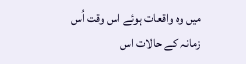میں وہ واقعات ہوئے اس وقت اُس زمانہ کے حالات اس